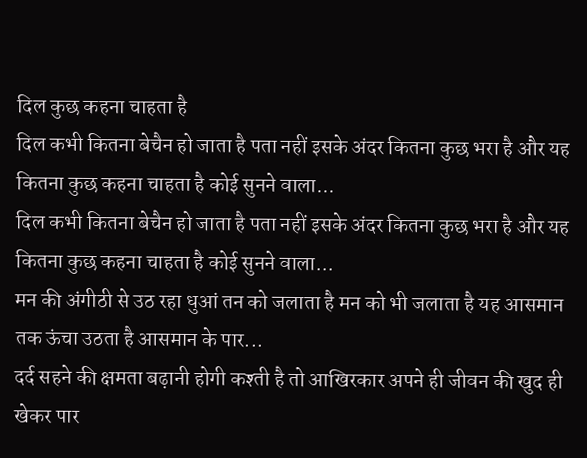दिल कुछ कहना चाहता है
दिल कभी कितना बेचैन हो जाता है पता नहीं इसके अंदर कितना कुछ भरा है और यह कितना कुछ कहना चाहता है कोई सुनने वाला...
दिल कभी कितना बेचैन हो जाता है पता नहीं इसके अंदर कितना कुछ भरा है और यह कितना कुछ कहना चाहता है कोई सुनने वाला...
मन की अंगीठी से उठ रहा धुआं तन को जलाता है मन को भी जलाता है यह आसमान तक ऊंचा उठता है आसमान के पार...
दर्द सहने की क्षमता बढ़ानी होगी कश्ती है तो आखिरकार अपने ही जीवन की खुद ही खेकर पार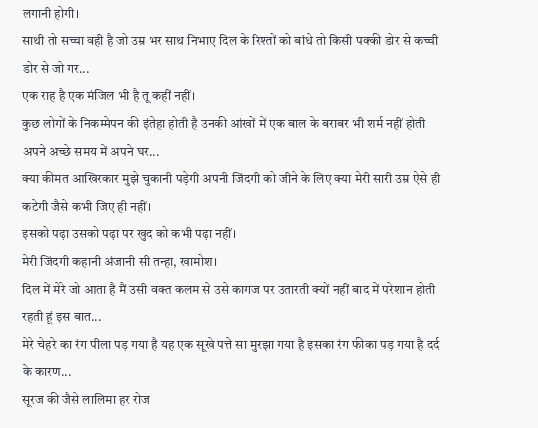लगानी होगी।
साथी तो सच्चा वही है जो उम्र भर साथ निभाए दिल के रिश्तों को बांधे तो किसी पक्की डोर से कच्ची डोर से जो गर...
एक राह है एक मंजिल भी है तू कहीं नहीं।
कुछ लोगों के निकम्मेपन की इंतेहा होती है उनकी आंखों में एक बाल के बराबर भी शर्म नहीं होती अपने अच्छे समय में अपने घर...
क्या कीमत आखिरकार मुझे चुकानी पड़ेगी अपनी जिंदगी को जीने के लिए क्या मेरी सारी उम्र ऐसे ही कटेगी जैसे कभी जिए ही नहीं।
इसको पढ़ा उसको पढ़ा पर खुद को कभी पढ़ा नहीं।
मेरी जिंदगी कहानी अंजानी सी तन्हा, खामोश।
दिल में मेरे जो आता है मैं उसी वक्त कलम से उसे कागज पर उतारती क्यों नहीं बाद में परेशान होती रहती हूं इस बात...
मेरे चेहरे का रंग पीला पड़ गया है यह एक सूखे पत्ते सा मुरझा गया है इसका रंग फीका पड़ गया है दर्द के कारण...
सूरज की जैसे लालिमा हर रोज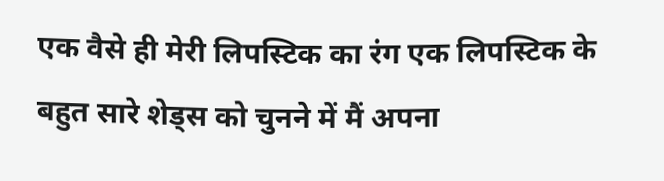एक वैसे ही मेरी लिपस्टिक का रंग एक लिपस्टिक के बहुत सारे शेड्स को चुनने में मैं अपना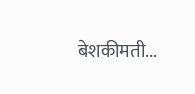बेशकीमती...